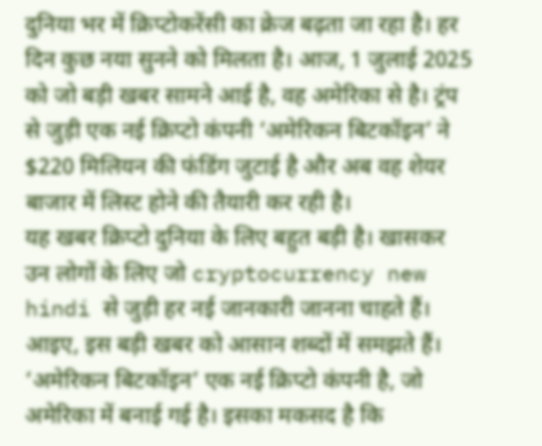दुनिया भर में क्रिप्टोकरेंसी का क्रेज बढ़ता जा रहा है। हर दिन कुछ नया सुनने को मिलता है। आज, 1 जुलाई 2025 को जो बड़ी खबर सामने आई है, वह अमेरिका से है। ट्रंप से जुड़ी एक नई क्रिप्टो कंपनी ‘अमेरिकन बिटकॉइन’ ने $220 मिलियन की फंडिंग जुटाई है और अब वह शेयर बाजार में लिस्ट होने की तैयारी कर रही है।
यह खबर क्रिप्टो दुनिया के लिए बहुत बड़ी है। खासकर उन लोगों के लिए जो cryptocurrency new hindi से जुड़ी हर नई जानकारी जानना चाहते हैं। आइए, इस बड़ी खबर को आसान शब्दों में समझते हैं।
‘अमेरिकन बिटकॉइन’ एक नई क्रिप्टो कंपनी है, जो अमेरिका में बनाई गई है। इसका मकसद है कि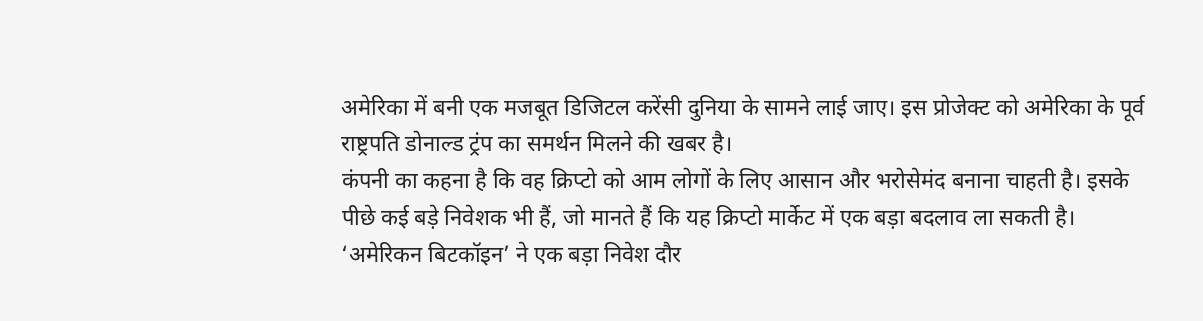अमेरिका में बनी एक मजबूत डिजिटल करेंसी दुनिया के सामने लाई जाए। इस प्रोजेक्ट को अमेरिका के पूर्व राष्ट्रपति डोनाल्ड ट्रंप का समर्थन मिलने की खबर है।
कंपनी का कहना है कि वह क्रिप्टो को आम लोगों के लिए आसान और भरोसेमंद बनाना चाहती है। इसके पीछे कई बड़े निवेशक भी हैं, जो मानते हैं कि यह क्रिप्टो मार्केट में एक बड़ा बदलाव ला सकती है।
‘अमेरिकन बिटकॉइन’ ने एक बड़ा निवेश दौर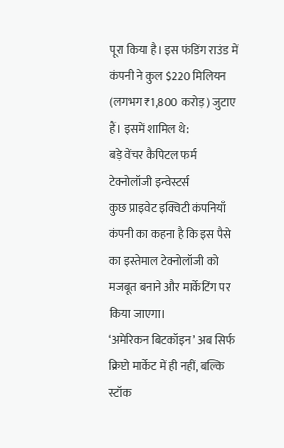पूरा किया है। इस फंडिंग राउंड में कंपनी ने कुल $220 मिलियन (लगभग ₹1,800 करोड़) जुटाए हैं। इसमें शामिल थे:
बड़े वेंचर कैपिटल फर्म
टेक्नोलॉजी इन्वेस्टर्स
कुछ प्राइवेट इक्विटी कंपनियाँ
कंपनी का कहना है कि इस पैसे का इस्तेमाल टेक्नोलॉजी को मजबूत बनाने और मार्केटिंग पर किया जाएगा।
‘अमेरिकन बिटकॉइन’ अब सिर्फ क्रिप्टो मार्केट में ही नहीं, बल्कि स्टॉक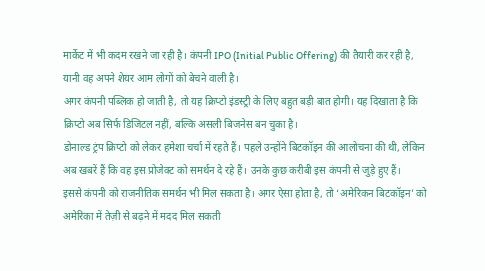मार्केट में भी कदम रखने जा रही है। कंपनी IPO (Initial Public Offering) की तैयारी कर रही है, यानी वह अपने शेयर आम लोगों को बेचने वाली है।
अगर कंपनी पब्लिक हो जाती है, तो यह क्रिप्टो इंडस्ट्री के लिए बहुत बड़ी बात होगी। यह दिखाता है कि क्रिप्टो अब सिर्फ डिजिटल नहीं, बल्कि असली बिजनेस बन चुका है।
डोनाल्ड ट्रंप क्रिप्टो को लेकर हमेशा चर्चा में रहते हैं। पहले उन्होंने बिटकॉइन की आलोचना की थी, लेकिन अब खबरें हैं कि वह इस प्रोजेक्ट को समर्थन दे रहे हैं। उनके कुछ करीबी इस कंपनी से जुड़े हुए हैं।
इससे कंपनी को राजनीतिक समर्थन भी मिल सकता है। अगर ऐसा होता है, तो ‘अमेरिकन बिटकॉइन’ को अमेरिका में तेज़ी से बढ़ने में मदद मिल सकती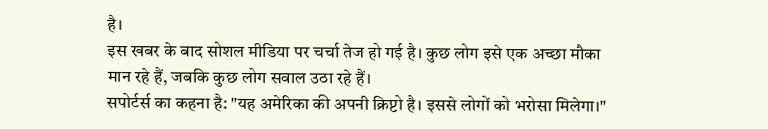है।
इस खबर के बाद सोशल मीडिया पर चर्चा तेज हो गई है। कुछ लोग इसे एक अच्छा मौका मान रहे हैं, जबकि कुछ लोग सवाल उठा रहे हैं।
सपोर्टर्स का कहना है: "यह अमेरिका की अपनी क्रिप्टो है। इससे लोगों को भरोसा मिलेगा।"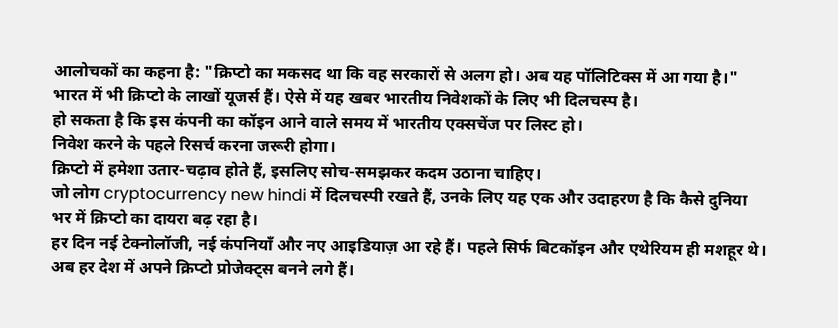आलोचकों का कहना है: "क्रिप्टो का मकसद था कि वह सरकारों से अलग हो। अब यह पॉलिटिक्स में आ गया है।"
भारत में भी क्रिप्टो के लाखों यूजर्स हैं। ऐसे में यह खबर भारतीय निवेशकों के लिए भी दिलचस्प है।
हो सकता है कि इस कंपनी का कॉइन आने वाले समय में भारतीय एक्सचेंज पर लिस्ट हो।
निवेश करने के पहले रिसर्च करना जरूरी होगा।
क्रिप्टो में हमेशा उतार-चढ़ाव होते हैं, इसलिए सोच-समझकर कदम उठाना चाहिए।
जो लोग cryptocurrency new hindi में दिलचस्पी रखते हैं, उनके लिए यह एक और उदाहरण है कि कैसे दुनिया भर में क्रिप्टो का दायरा बढ़ रहा है।
हर दिन नई टेक्नोलॉजी, नई कंपनियाँ और नए आइडियाज़ आ रहे हैं। पहले सिर्फ बिटकॉइन और एथेरियम ही मशहूर थे। अब हर देश में अपने क्रिप्टो प्रोजेक्ट्स बनने लगे हैं।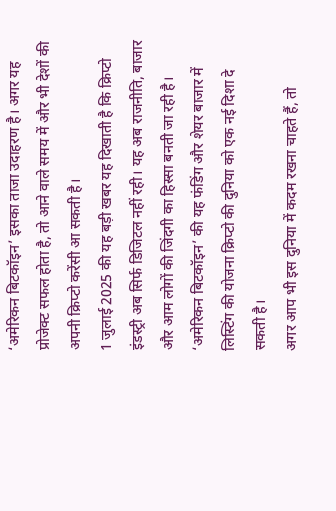‘अमेरिकन बिटकॉइन’ इसका ताजा उदाहरण है। अगर यह प्रोजेक्ट सफल होता है, तो आने वाले समय में और भी देशों की अपनी क्रिप्टो करेंसी आ सकती है।
1 जुलाई 2025 की यह बड़ी खबर यह दिखाती है कि क्रिप्टो इंडस्ट्री अब सिर्फ डिजिटल नहीं रही। यह अब राजनीति, बाजार और आम लोगों की जिंदगी का हिस्सा बनती जा रही है।
‘अमेरिकन बिटकॉइन’ की यह फंडिंग और शेयर बाजार में लिस्टिंग की योजना क्रिप्टो की दुनिया को एक नई दिशा दे सकती है।
अगर आप भी इस दुनिया में कदम रखना चाहते हैं, तो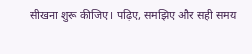सीखना शुरू कीजिए। पढ़िए, समझिए और सही समय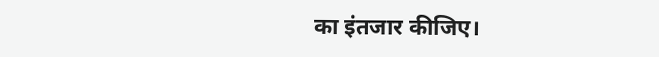का इंतजार कीजिए।